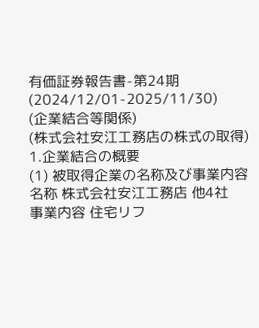有価証券報告書-第24期(2024/12/01-2025/11/30)
(企業結合等関係)
(株式会社安江工務店の株式の取得)
1.企業結合の概要
(1) 被取得企業の名称及び事業内容
名称 株式会社安江工務店 他4社
事業内容 住宅リフ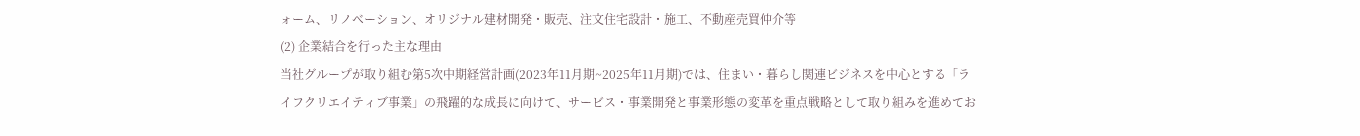ォーム、リノベーション、オリジナル建材開発・販売、注文住宅設計・施工、不動産売買仲介等
(2) 企業結合を行った主な理由
当社グループが取り組む第5次中期経営計画(2023年11月期~2025年11月期)では、住まい・暮らし関連ビジネスを中心とする「ライフクリエイティブ事業」の飛躍的な成長に向けて、サービス・事業開発と事業形態の変革を重点戦略として取り組みを進めてお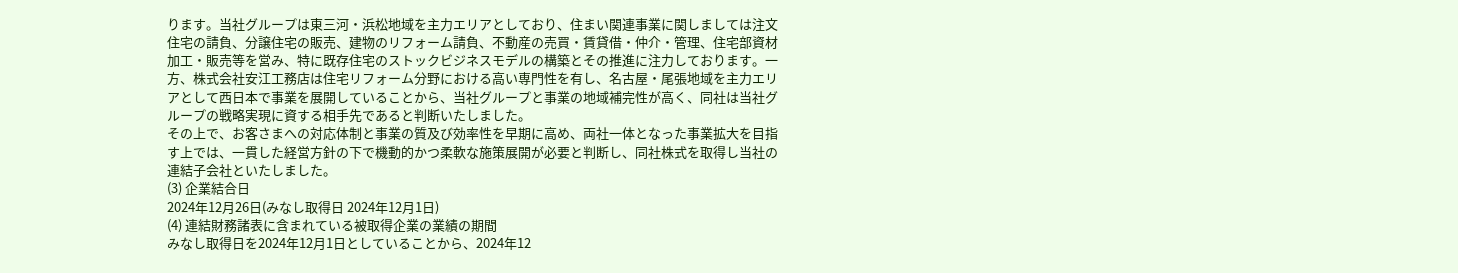ります。当社グループは東三河・浜松地域を主力エリアとしており、住まい関連事業に関しましては注文住宅の請負、分譲住宅の販売、建物のリフォーム請負、不動産の売買・賃貸借・仲介・管理、住宅部資材加工・販売等を営み、特に既存住宅のストックビジネスモデルの構築とその推進に注力しております。一方、株式会社安江工務店は住宅リフォーム分野における高い専門性を有し、名古屋・尾張地域を主力エリアとして西日本で事業を展開していることから、当社グループと事業の地域補完性が高く、同社は当社グループの戦略実現に資する相手先であると判断いたしました。
その上で、お客さまへの対応体制と事業の質及び効率性を早期に高め、両社一体となった事業拡大を目指す上では、一貫した経営方針の下で機動的かつ柔軟な施策展開が必要と判断し、同社株式を取得し当社の連結子会社といたしました。
(3) 企業結合日
2024年12月26日(みなし取得日 2024年12月1日)
(4) 連結財務諸表に含まれている被取得企業の業績の期間
みなし取得日を2024年12月1日としていることから、2024年12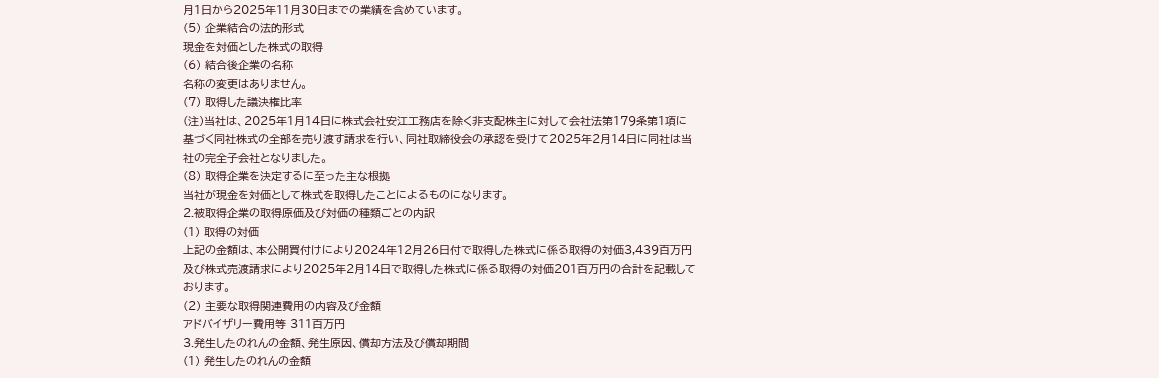月1日から2025年11月30日までの業績を含めています。
(5) 企業結合の法的形式
現金を対価とした株式の取得
(6) 結合後企業の名称
名称の変更はありません。
(7) 取得した議決権比率
(注)当社は、2025年1月14日に株式会社安江工務店を除く非支配株主に対して会社法第179条第1項に基づく同社株式の全部を売り渡す請求を行い、同社取締役会の承認を受けて2025年2月14日に同社は当社の完全子会社となりました。
(8) 取得企業を決定するに至った主な根拠
当社が現金を対価として株式を取得したことによるものになります。
2.被取得企業の取得原価及び対価の種類ごとの内訳
(1) 取得の対価
上記の金額は、本公開買付けにより2024年12月26日付で取得した株式に係る取得の対価3,439百万円及び株式売渡請求により2025年2月14日で取得した株式に係る取得の対価201百万円の合計を記載しております。
(2) 主要な取得関連費用の内容及び金額
アドバイザリー費用等 311百万円
3.発生したのれんの金額、発生原因、償却方法及び償却期間
(1) 発生したのれんの金額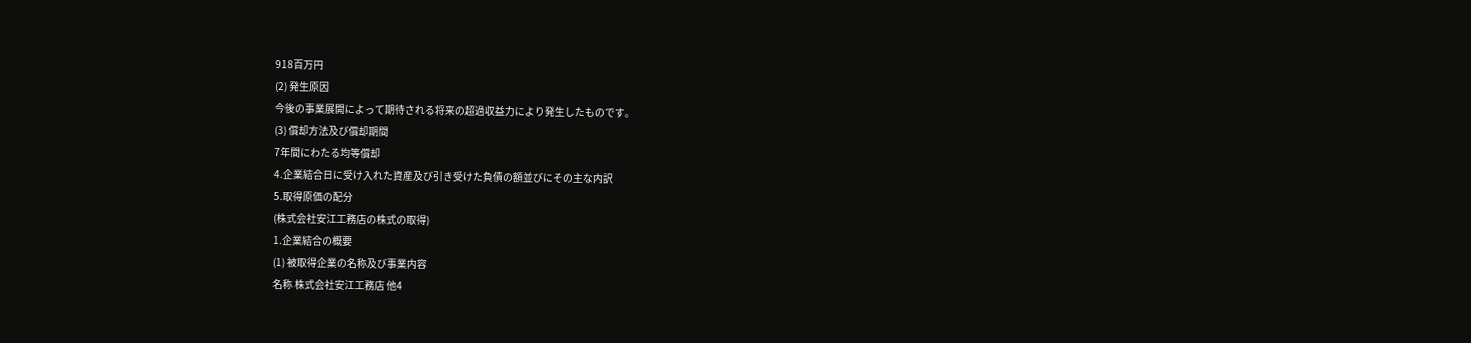918百万円
(2) 発生原因
今後の事業展開によって期待される将来の超過収益力により発生したものです。
(3) 償却方法及び償却期間
7年間にわたる均等償却
4.企業結合日に受け入れた資産及び引き受けた負債の額並びにその主な内訳
5.取得原価の配分
(株式会社安江工務店の株式の取得)
1.企業結合の概要
(1) 被取得企業の名称及び事業内容
名称 株式会社安江工務店 他4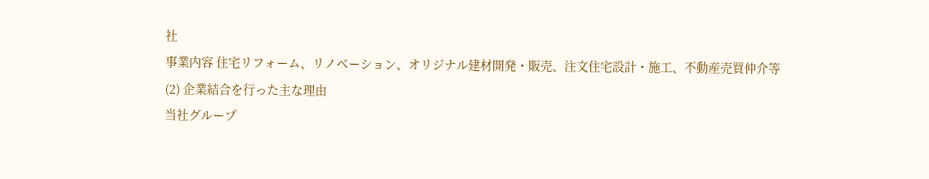社
事業内容 住宅リフォーム、リノベーション、オリジナル建材開発・販売、注文住宅設計・施工、不動産売買仲介等
(2) 企業結合を行った主な理由
当社グループ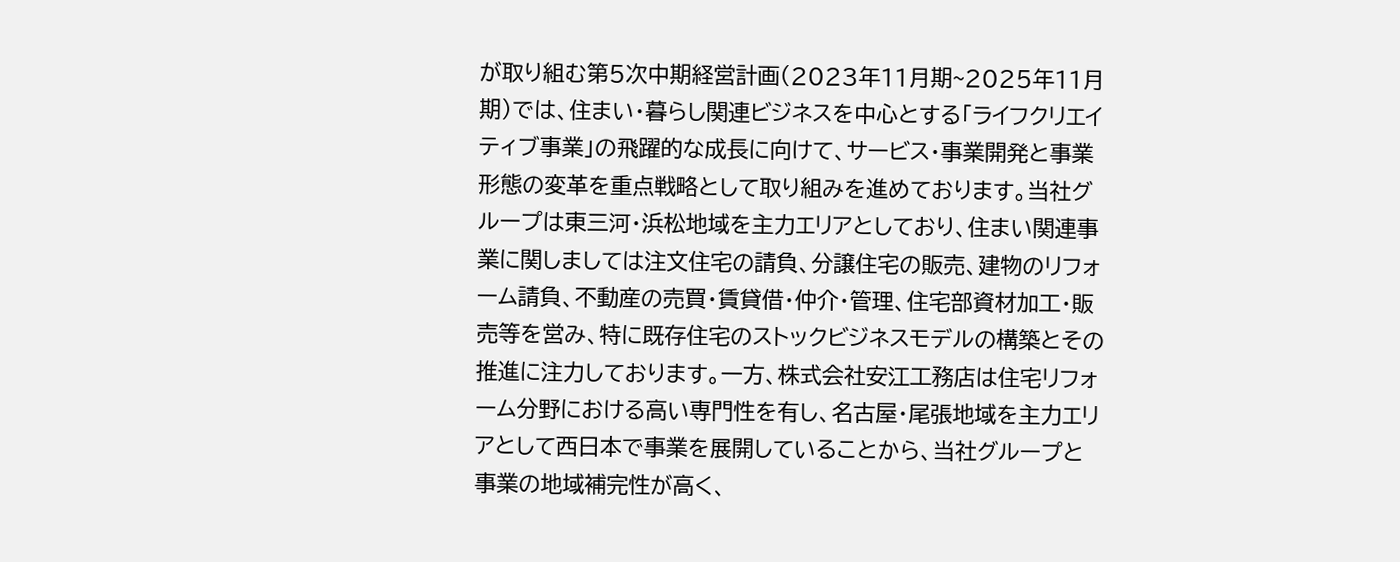が取り組む第5次中期経営計画(2023年11月期~2025年11月期)では、住まい・暮らし関連ビジネスを中心とする「ライフクリエイティブ事業」の飛躍的な成長に向けて、サービス・事業開発と事業形態の変革を重点戦略として取り組みを進めております。当社グループは東三河・浜松地域を主力エリアとしており、住まい関連事業に関しましては注文住宅の請負、分譲住宅の販売、建物のリフォーム請負、不動産の売買・賃貸借・仲介・管理、住宅部資材加工・販売等を営み、特に既存住宅のストックビジネスモデルの構築とその推進に注力しております。一方、株式会社安江工務店は住宅リフォーム分野における高い専門性を有し、名古屋・尾張地域を主力エリアとして西日本で事業を展開していることから、当社グループと事業の地域補完性が高く、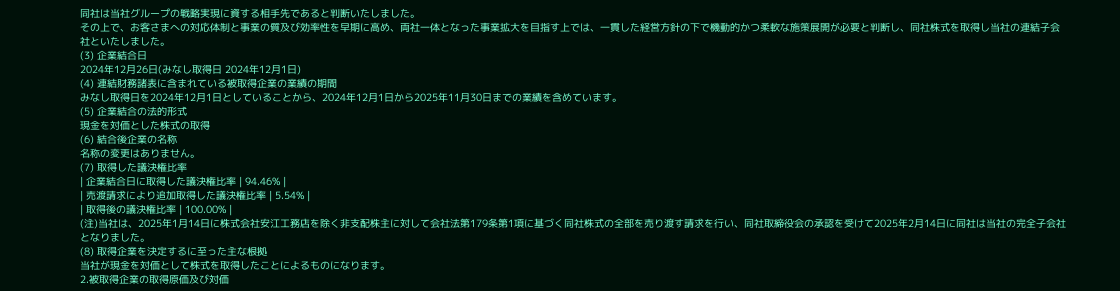同社は当社グループの戦略実現に資する相手先であると判断いたしました。
その上で、お客さまへの対応体制と事業の質及び効率性を早期に高め、両社一体となった事業拡大を目指す上では、一貫した経営方針の下で機動的かつ柔軟な施策展開が必要と判断し、同社株式を取得し当社の連結子会社といたしました。
(3) 企業結合日
2024年12月26日(みなし取得日 2024年12月1日)
(4) 連結財務諸表に含まれている被取得企業の業績の期間
みなし取得日を2024年12月1日としていることから、2024年12月1日から2025年11月30日までの業績を含めています。
(5) 企業結合の法的形式
現金を対価とした株式の取得
(6) 結合後企業の名称
名称の変更はありません。
(7) 取得した議決権比率
| 企業結合日に取得した議決権比率 | 94.46% |
| 売渡請求により追加取得した議決権比率 | 5.54% |
| 取得後の議決権比率 | 100.00% |
(注)当社は、2025年1月14日に株式会社安江工務店を除く非支配株主に対して会社法第179条第1項に基づく同社株式の全部を売り渡す請求を行い、同社取締役会の承認を受けて2025年2月14日に同社は当社の完全子会社となりました。
(8) 取得企業を決定するに至った主な根拠
当社が現金を対価として株式を取得したことによるものになります。
2.被取得企業の取得原価及び対価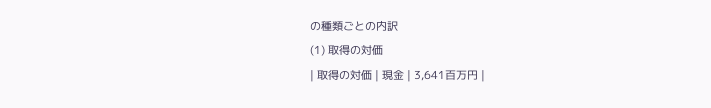の種類ごとの内訳
(1) 取得の対価
| 取得の対価 | 現金 | 3,641百万円 |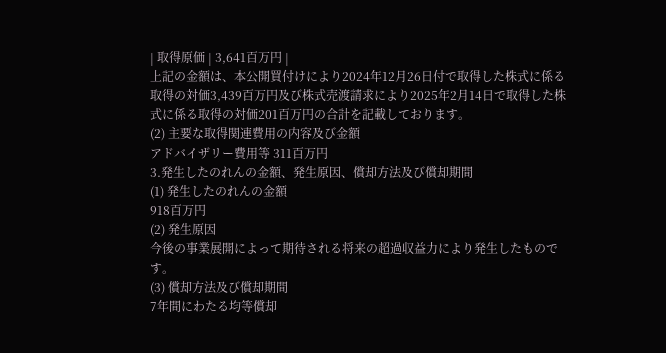| 取得原価 | 3,641百万円 |
上記の金額は、本公開買付けにより2024年12月26日付で取得した株式に係る取得の対価3,439百万円及び株式売渡請求により2025年2月14日で取得した株式に係る取得の対価201百万円の合計を記載しております。
(2) 主要な取得関連費用の内容及び金額
アドバイザリー費用等 311百万円
3.発生したのれんの金額、発生原因、償却方法及び償却期間
(1) 発生したのれんの金額
918百万円
(2) 発生原因
今後の事業展開によって期待される将来の超過収益力により発生したものです。
(3) 償却方法及び償却期間
7年間にわたる均等償却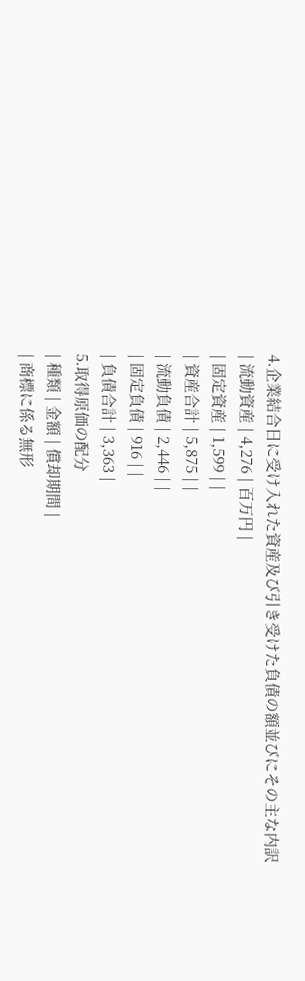4.企業結合日に受け入れた資産及び引き受けた負債の額並びにその主な内訳
| 流動資産 | 4,276 | 百万円 |
| 固定資産 | 1,599 | |
| 資産合計 | 5,875 | |
| 流動負債 | 2,446 | |
| 固定負債 | 916 | |
| 負債合計 | 3,363 |
5.取得原価の配分
| 種類 | 金額 | 償却期間 |
| 商標に係る無形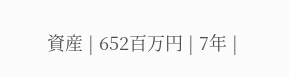資産 | 652百万円 | 7年 |